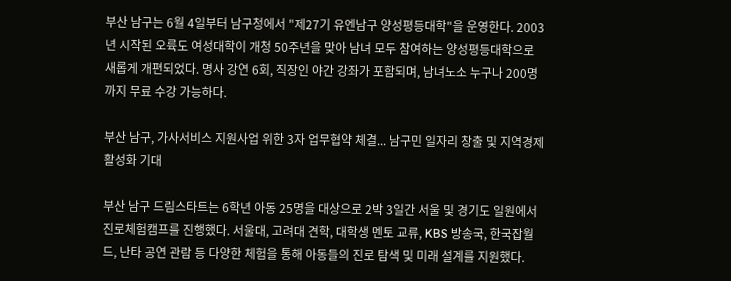부산 남구는 6월 4일부터 남구청에서 "제27기 유엔남구 양성평등대학"을 운영한다. 2003년 시작된 오륙도 여성대학이 개청 50주년을 맞아 남녀 모두 참여하는 양성평등대학으로 새롭게 개편되었다. 명사 강연 6회, 직장인 야간 강좌가 포함되며, 남녀노소 누구나 200명까지 무료 수강 가능하다.

부산 남구, 가사서비스 지원사업 위한 3자 업무협약 체결... 남구민 일자리 창출 및 지역경제 활성화 기대

부산 남구 드림스타트는 6학년 아동 25명을 대상으로 2박 3일간 서울 및 경기도 일원에서 진로체험캠프를 진행했다. 서울대, 고려대 견학, 대학생 멘토 교류, KBS 방송국, 한국잡월드, 난타 공연 관람 등 다양한 체험을 통해 아동들의 진로 탐색 및 미래 설계를 지원했다.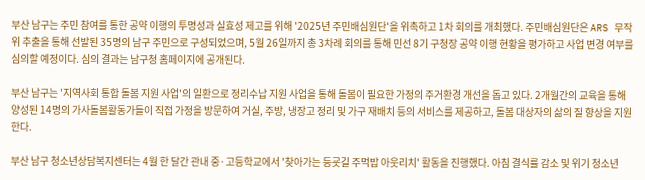부산 남구는 주민 참여를 통한 공약 이행의 투명성과 실효성 제고를 위해 '2025년 주민배심원단'을 위촉하고 1차 회의를 개최했다. 주민배심원단은 ARS 무작위 추출을 통해 선발된 35명의 남구 주민으로 구성되었으며, 5월 26일까지 총 3차례 회의를 통해 민선 8기 구청장 공약 이행 현황을 평가하고 사업 변경 여부를 심의할 예정이다. 심의 결과는 남구청 홈페이지에 공개된다.

부산 남구는 '지역사회 통합 돌봄 지원 사업'의 일환으로 정리수납 지원 사업을 통해 돌봄이 필요한 가정의 주거환경 개선을 돕고 있다. 2개월간의 교육을 통해 양성된 14명의 가사돌봄활동가들이 직접 가정을 방문하여 거실, 주방, 냉장고 정리 및 가구 재배치 등의 서비스를 제공하고, 돌봄 대상자의 삶의 질 향상을 지원한다.

부산 남구 청소년상담복지센터는 4월 한 달간 관내 중·고등학교에서 '찾아가는 등굣길 주먹밥 아웃리치' 활동을 진행했다. 아침 결식률 감소 및 위기 청소년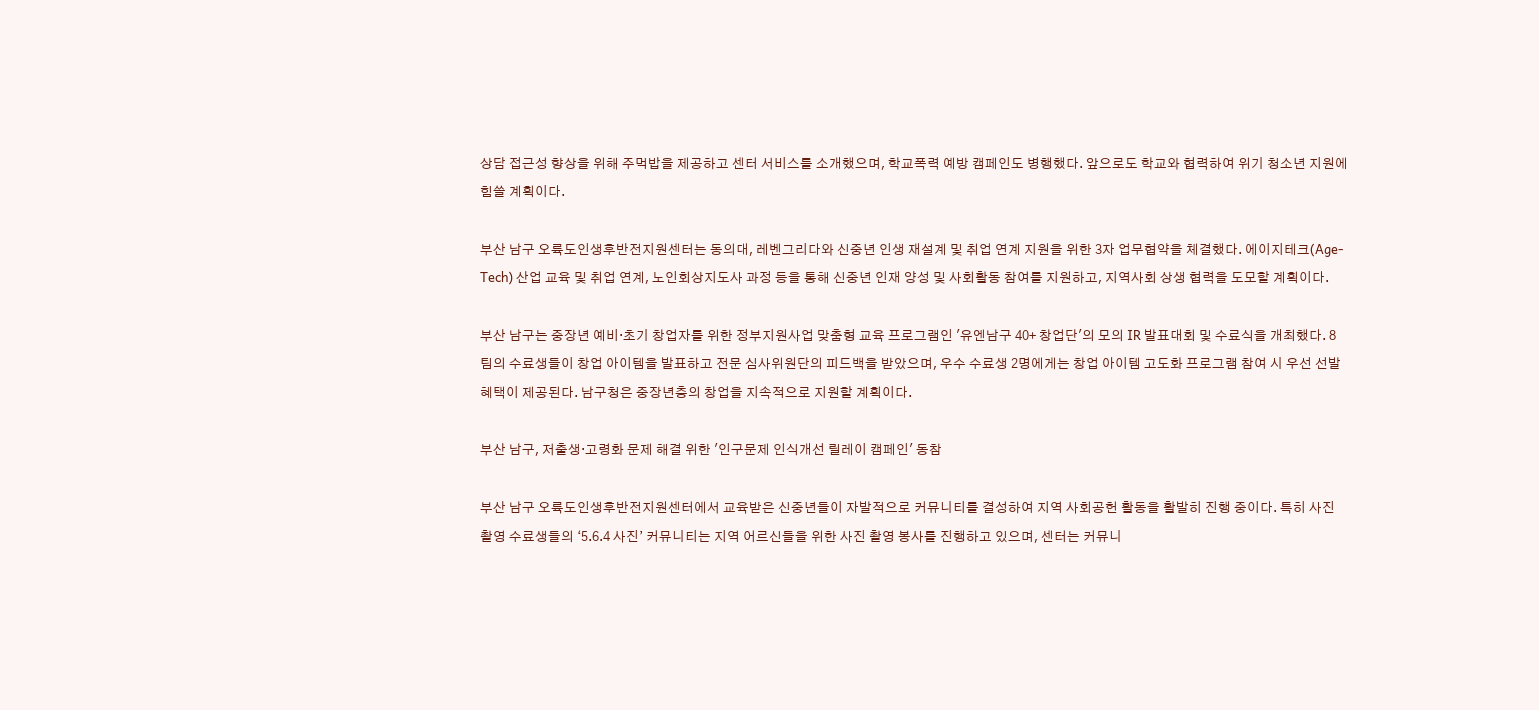상담 접근성 향상을 위해 주먹밥을 제공하고 센터 서비스를 소개했으며, 학교폭력 예방 캠페인도 병행했다. 앞으로도 학교와 협력하여 위기 청소년 지원에 힘쓸 계획이다.

부산 남구 오륙도인생후반전지원센터는 동의대, 레벤그리다와 신중년 인생 재설계 및 취업 연계 지원을 위한 3자 업무협약을 체결했다. 에이지테크(Age-Tech) 산업 교육 및 취업 연계, 노인회상지도사 과정 등을 통해 신중년 인재 양성 및 사회활동 참여를 지원하고, 지역사회 상생 협력을 도모할 계획이다.

부산 남구는 중장년 예비·초기 창업자를 위한 정부지원사업 맞춤형 교육 프로그램인 '유엔남구 40+ 창업단'의 모의 IR 발표대회 및 수료식을 개최했다. 8팀의 수료생들이 창업 아이템을 발표하고 전문 심사위원단의 피드백을 받았으며, 우수 수료생 2명에게는 창업 아이템 고도화 프로그램 참여 시 우선 선발 혜택이 제공된다. 남구청은 중장년층의 창업을 지속적으로 지원할 계획이다.

부산 남구, 저출생·고령화 문제 해결 위한 '인구문제 인식개선 릴레이 캠페인' 동참

부산 남구 오륙도인생후반전지원센터에서 교육받은 신중년들이 자발적으로 커뮤니티를 결성하여 지역 사회공헌 활동을 활발히 진행 중이다. 특히 사진 촬영 수료생들의 ‘5.6.4 사진’ 커뮤니티는 지역 어르신들을 위한 사진 촬영 봉사를 진행하고 있으며, 센터는 커뮤니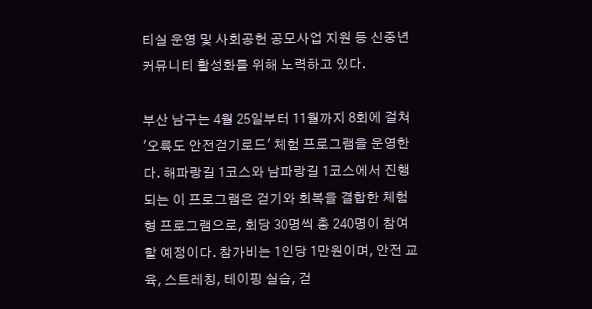티실 운영 및 사회공헌 공모사업 지원 등 신중년 커뮤니티 활성화를 위해 노력하고 있다.

부산 남구는 4월 25일부터 11월까지 8회에 걸쳐 '오륙도 안전걷기로드' 체험 프로그램을 운영한다. 해파랑길 1코스와 남파랑길 1코스에서 진행되는 이 프로그램은 걷기와 회복을 결합한 체험형 프로그램으로, 회당 30명씩 총 240명이 참여할 예정이다. 참가비는 1인당 1만원이며, 안전 교육, 스트레칭, 테이핑 실습, 걷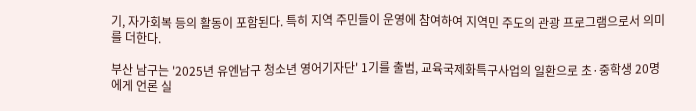기, 자가회복 등의 활동이 포함된다. 특히 지역 주민들이 운영에 참여하여 지역민 주도의 관광 프로그램으로서 의미를 더한다.

부산 남구는 '2025년 유엔남구 청소년 영어기자단' 1기를 출범, 교육국제화특구사업의 일환으로 초·중학생 20명에게 언론 실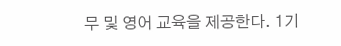무 및 영어 교육을 제공한다. 1기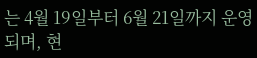는 4월 19일부터 6월 21일까지 운영되며, 현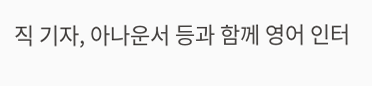직 기자, 아나운서 등과 함께 영어 인터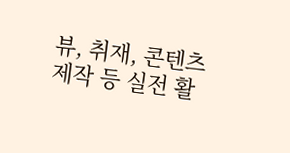뷰, 취재, 콘텐츠 제작 등 실전 활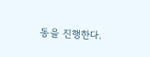동을 진행한다.